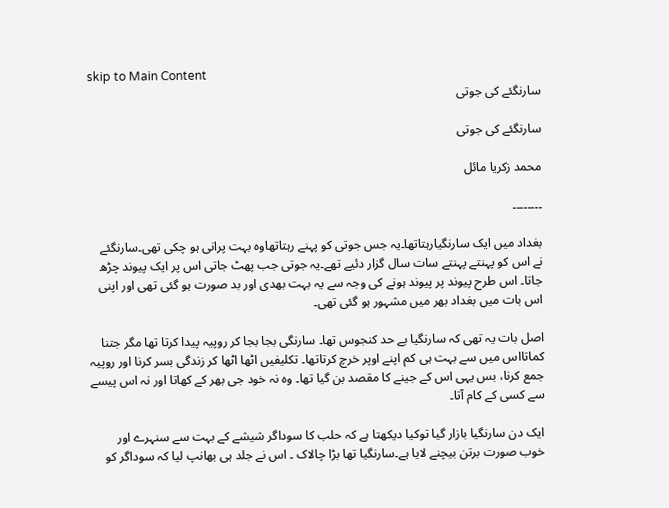skip to Main Content
سارنگئے کی جوتی

سارنگئے کی جوتی

محمد زکریا مائل

۔۔۔۔۔۔۔۔

بغداد میں ایک سارنگیارہتاتھا۔یہ جس جوتی کو پہنے رہتاتھاوہ بہت پرانی ہو چکی تھی۔سارنگئے نے اس کو پہنتے پہنتے سات سال گزار دئیے تھے۔یہ جوتی جب پھٹ جاتی اس پر ایک پیوند چڑھ جاتا۔ اس طرح پیوند پر پیوند ہونے کی وجہ سے یہ بہت بھدی اور بد صورت ہو گئی تھی اور اپنی اس بات میں بغداد بھر میں مشہور ہو گئی تھی۔

اصل بات یہ تھی کہ سارنگیا بے حد کنجوس تھا۔ سارنگی بجا بجا کر روپیہ پیدا کرتا تھا مگر جتنا کماتااس میں سے بہت ہی کم اپنے اوپر خرچ کرتاتھا۔ تکلیفیں اٹھا اٹھا کر زندگی بسر کرنا اور روپیہ جمع کرنا، بس یہی اس کے جینے کا مقصد بن گیا تھا۔ وہ نہ خود جی بھر کے کھاتا اور نہ اس پیسے سے کسی کے کام آتا۔

ایک دن سارنگیا بازار گیا توکیا دیکھتا ہے کہ حلب کا سوداگر شیشے کے بہت سے سنہرے اور خوب صورت برتن بیچنے لایا ہے۔سارنگیا تھا بڑا چالاک ۔ اس نے جلد ہی بھانپ لیا کہ سوداگر کو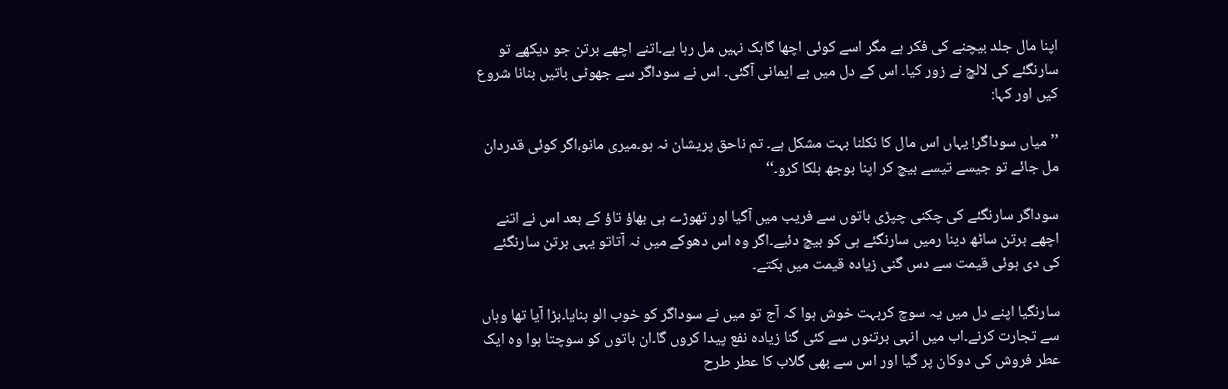اپنا مال جلد بیچنے کی فکر ہے مگر اسے کوئی اچھا گاہک نہیں مل رہا ہے۔اتنے اچھے برتن جو دیکھے تو سارنگئے کی لالچ نے زور کیا۔ اس کے دل میں بے ایمانی آگئی۔ اس نے سوداگر سے جھوٹی باتیں بنانا شروع کیں اور کہا:

’’میاں سوداگر! یہاں اس مال کا نکلنا بہت مشکل ہے۔ تم ناحق پریشان نہ ہو۔میری مانو،اگر کوئی قدردان مل جائے تو جیسے تیسے بیچ کر اپنا بوجھ ہلکا کرو۔‘‘

سوداگر سارنگئے کی چکنی چپڑی باتوں سے فریب میں آگیا اور تھوڑے ہی بھاؤ تاؤ کے بعد اس نے اتنے اچھے برتن ساٹھ دینا رمیں سارنگئے ہی کو بیچ دئیے۔اگر وہ اس دھوکے میں نہ آتاتو یہی برتن سارنگئے کی دی ہوئی قیمت سے دس گنی زیادہ قیمت میں بکتے۔

سارنگیا اپنے دل میں یہ سوچ کربہت خوش ہوا کہ آج تو میں نے سوداگر کو خوب الو بنایا۔بڑا آیا تھا وہاں سے تجارت کرنے۔اب میں انہی برتنوں سے کئی گنا زیادہ نفع پیدا کروں گا۔ان باتوں کو سوچتا ہوا وہ ایک عطر فروش کی دوکان پر گیا اور اس سے بھی گلاب کا عطر طرح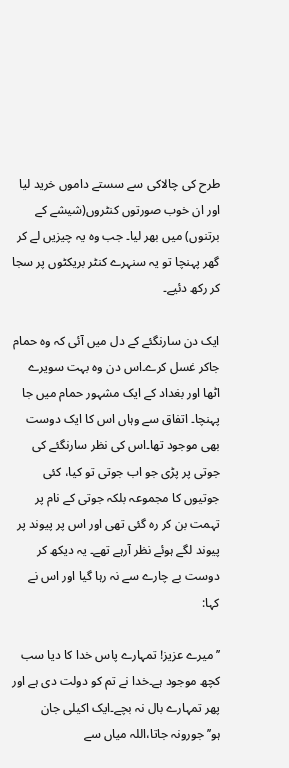طرح کی چالاکی سے سستے داموں خرید لیا اور ان خوب صورتوں کنٹروں(شیشے کے برتنوں) میں بھر لیا۔ جب وہ یہ چیزیں لے کر گھر پہنچا تو یہ سنہرے کنٹر بریکٹوں پر سجا کر رکھ دئیے۔

ایک دن سارنگئے کے دل میں آئی کہ وہ حمام جاکر غسل کرے۔اس دن وہ بہت سویرے اٹھا اور بغداد کے ایک مشہور حمام میں جا پہنچا۔ اتفاق سے وہاں اس کا ایک دوست بھی موجود تھا۔اس کی نظر سارنگئے کی جوتی پر پڑی جو اب جوتی تو کیا، کئی جوتیوں کا مجموعہ بلکہ جوتی کے نام پر تہمت بن کر رہ گئی تھی اور اس پر پیوند پر پیوند لگے ہوئے نظر آرہے تھے۔ یہ دیکھ کر دوست بے چارے سے نہ رہا گیا اور اس نے کہا:

’’میرے عزیز! تمہارے پاس خدا کا دیا سب کچھ موجود ہے۔خدا نے تم کو دولت دی ہے اور پھر تمہارے بال نہ بچے۔ایک اکیلی جان ہو’’جورونہ جاتا،اللہ میاں سے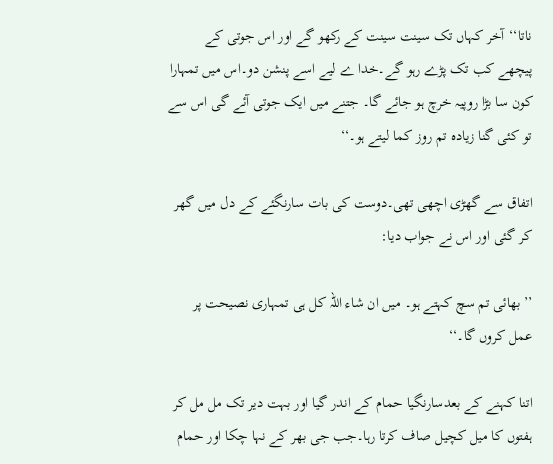ناتا‘‘آخر کہاں تک سینت سینت کے رکھو گے اور اس جوتی کے پیچھے کب تک پڑے رہو گے۔خدا ے لیے اسے پنشن دو۔اس میں تمہارا کون سا بڑا روپیہ خرچ ہو جائے گا۔ جتنے میں ایک جوتی آئے گی اس سے تو کئی گنا زیادہ تم روز کما لیتے ہو۔‘‘

اتفاق سے گھڑی اچھی تھی۔دوست کی بات سارنگئے کے دل میں گھر کر گئی اور اس نے جواب دیا:

’’بھائی تم سچ کہتے ہو۔ میں ان شاء اللہ کل ہی تمہاری نصیحت پر عمل کروں گا۔‘‘

اتنا کہنے کے بعدسارنگیا حمام کے اندر گیا اور بہت دیر تک مل مل کر ہفتوں کا میل کچیل صاف کرتا رہا۔جب جی بھر کے نہا چکا اور حمام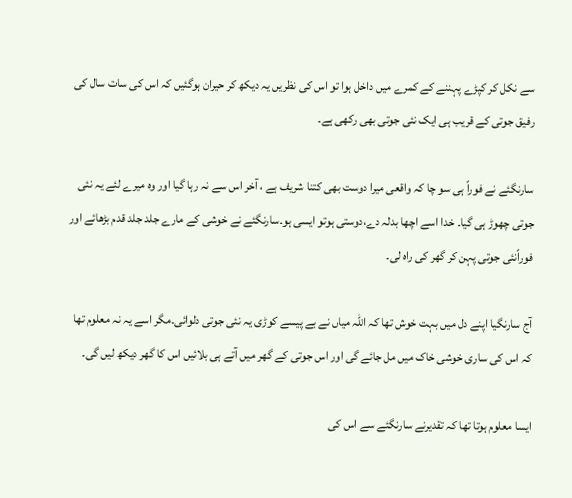سے نکل کر کپڑے پہننے کے کمرے میں داخل ہوا تو اس کی نظریں یہ دیکھ کر حیران ہوگئیں کہ اس کی سات سال کی رفیق جوتی کے قریب ہی ایک نئی جوتی بھی رکھی ہے۔

سارنگئے نے فوراً ہی سو چا کہ واقعی میرا دوست بھی کتنا شریف ہے ، آخر اس سے نہ رہا گیا اور وہ میرے لئے یہ نئی جوتی چھوڑ ہی گیا۔ خدا اسے اچھا بدلہ دے،دوستی ہوتو ایسی ہو۔سارنگئے نے خوشی کے مارے جلد جلد قدم بڑھائے اور فوراًنئی جوتی پہن کر گھر کی راہ لی۔

آج سارنگیا اپنے دل میں بہت خوش تھا کہ اللہ میاں نے بے پیسے کوڑی یہ نئی جوتی دلوائی۔مگر اسے یہ نہ معلوم تھا کہ اس کی ساری خوشی خاک میں مل جائے گی اور اس جوتی کے گھر میں آتے ہی بلائیں اس کا گھر دیکھ لیں گی۔

ایسا معلوم ہوتا تھا کہ تقدیرنے سارنگئے سے اس کی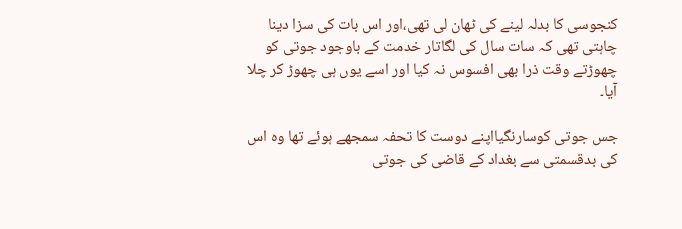کنجوسی کا بدلہ لینے کی ٹھان لی تھی،اور اس بات کی سزا دینا چاہتی تھی کہ سات سال کی لگاتار خدمت کے باوجود جوتی کو چھوڑتے وقت ذرا بھی افسوس نہ کیا اور اسے یوں ہی چھوڑ کر چلا آیا۔

جس جوتی کوسارنگیااپنے دوست کا تحفہ سمجھے ہوئے تھا وہ اس کی بدقسمتی سے بغداد کے قاضی کی جوتی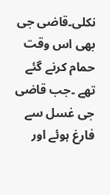نکلی۔قاضی جی بھی اس وقت حمام کرنے گئے تھے ۔جب قاضی جی غسل سے فارغ ہوئے اور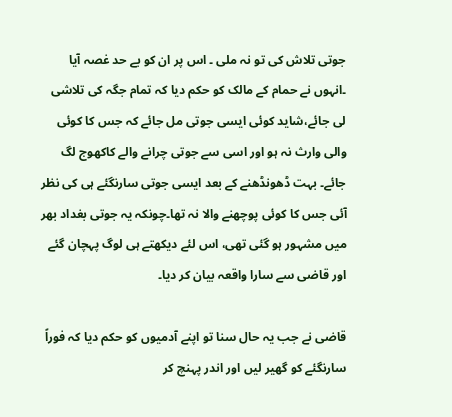جوتی تلاش کی تو نہ ملی ۔ اس پر ان کو بے حد غصہ آیا ۔انہوں نے حمام کے مالک کو حکم دیا کہ تمام جگہ کی تلاشی لی جائے،شاید کوئی ایسی جوتی مل جائے کہ جس کا کوئی والی وارث نہ ہو اور اسی سے جوتی چرانے والے کاکھوج لگ جائے۔ بہت ڈھونڈھنے کے بعد ایسی جوتی سارنگئے ہی کی نظر آئی جس کا کوئی پوچھنے والا نہ تھا۔چونکہ یہ جوتی بغداد بھر میں مشہور ہو گئی تھی، اس لئے دیکھتے ہی لوگ پہچان گئے اور قاضی سے سارا واقعہ بیان کر دیا۔

قاضی نے جب یہ حال سنا تو اپنے آدمیوں کو حکم دیا کہ فوراً سارنگئے کو گھیر لیں اور اندر پہنچ کر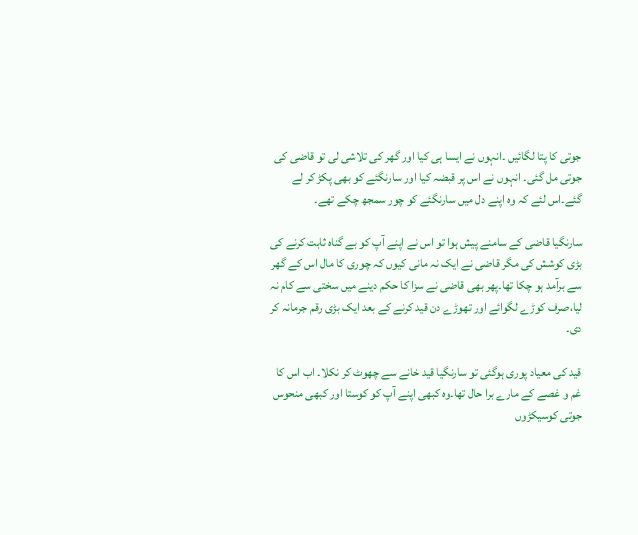جوتی کا پتا لگائیں ۔انہوں نے ایسا ہی کیا اور گھر کی تلاشی لی تو قاضی کی جوتی مل گئی۔ انہوں نے اس پر قبضہ کیا اور سارنگئے کو بھی پکڑ کر لے گئے۔اس لئے کہ وہ اپنے دل میں سارنگئے کو چور سمجھ چکے تھے۔

سارنگیا قاضی کے سامنے پیش ہوا تو اس نے اپنے آپ کو بے گناہ ثابت کرنے کی بڑی کوشش کی مگر قاضی نے ایک نہ مانی کیوں کہ چوری کا مال اس کے گھر سے برآمد ہو چکا تھا۔پھر بھی قاضی نے سزا کا حکم دینے میں سختی سے کام نہ لیا،صرف کوڑے لگوائے اور تھوڑے دن قید کرنے کے بعد ایک بڑی رقم جرمانہ کر دی۔

قید کی معیاد پوری ہوگئی تو سارنگیا قید خانے سے چھوٹ کر نکلا۔ اب اس کا غم و غصے کے مارے برا حال تھا۔وہ کبھی اپنے آپ کو کوستا اور کبھی منحوس جوتی کوسیکڑوں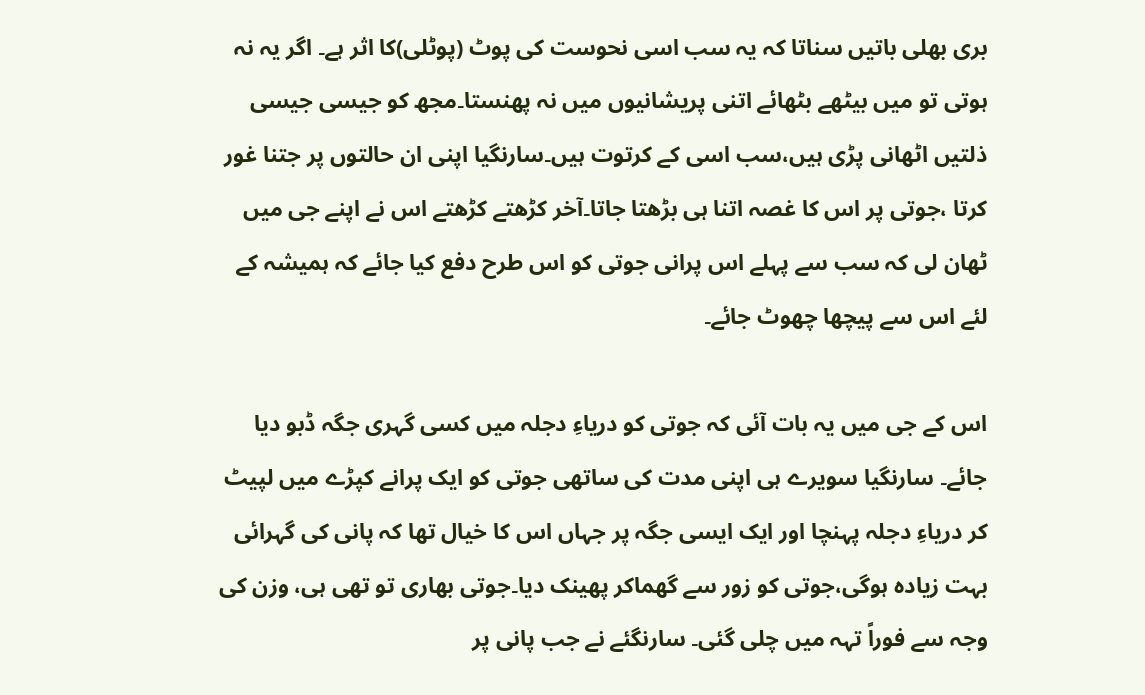بری بھلی باتیں سناتا کہ یہ سب اسی نحوست کی پوٹ (پوٹلی)کا اثر ہے۔ اگر یہ نہ ہوتی تو میں بیٹھے بٹھائے اتنی پریشانیوں میں نہ پھنستا۔مجھ کو جیسی جیسی ذلتیں اٹھانی پڑی ہیں،سب اسی کے کرتوت ہیں۔سارنگیا اپنی ان حالتوں پر جتنا غور کرتا ،جوتی پر اس کا غصہ اتنا ہی بڑھتا جاتا۔آخر کڑھتے کڑھتے اس نے اپنے جی میں ٹھان لی کہ سب سے پہلے اس پرانی جوتی کو اس طرح دفع کیا جائے کہ ہمیشہ کے لئے اس سے پیچھا چھوٹ جائے۔

اس کے جی میں یہ بات آئی کہ جوتی کو دریاءِ دجلہ میں کسی گہری جگہ ڈبو دیا جائے۔ سارنگیا سویرے ہی اپنی مدت کی ساتھی جوتی کو ایک پرانے کپڑے میں لپیٹ کر دریاءِ دجلہ پہنچا اور ایک ایسی جگہ پر جہاں اس کا خیال تھا کہ پانی کی گہرائی بہت زیادہ ہوگی،جوتی کو زور سے گھماکر پھینک دیا۔جوتی بھاری تو تھی ہی، وزن کی وجہ سے فوراً تہہ میں چلی گئی۔ سارنگئے نے جب پانی پر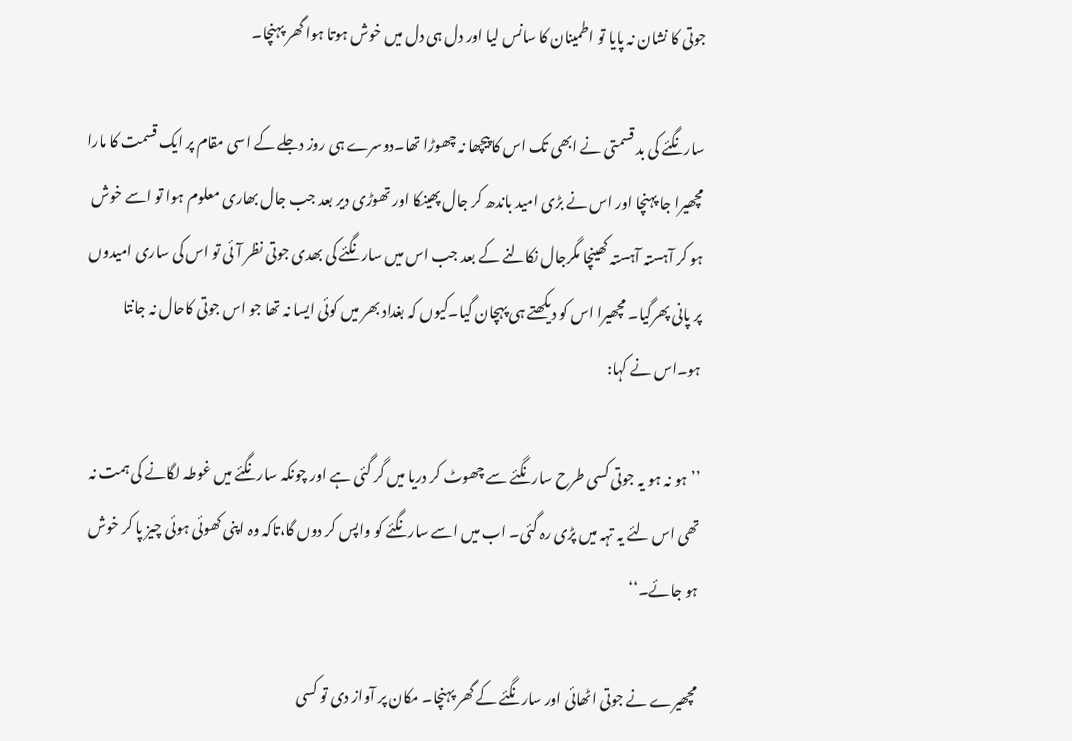جوتی کا نشان نہ پایا تو اطمینان کا سانس لیا اور دل ہی دل میں خوش ہوتا ہوا گھر پہنچا۔

سارنگئے کی بد قسمتی نے ابھی تک اس کا پیچھا نہ چھوڑا تھا۔دوسرے ہی روز دجلے کے اسی مقام پر ایک قسمت کا مارا مچھیرا جا پہنچا اور اس نے بڑی امید باندھ کر جال پھینکا اور تھوڑی دیر بعد جب جال بھاری معلوم ہوا تو اسے خوش ہو کر آہستہ آہستہ کھینچا مگرجال نکالنے کے بعد جب اس میں سارنگئے کی بھدی جوتی نظر آئی تو اس کی ساری امیدوں پر پانی پھرگیا۔ مچھیرا اس کو دیکھتے ہی پہچان گیا۔کیوں کہ بغداد بھر میں کوئی ایسا نہ تھا جو اس جوتی کاحال نہ جانتا ہو۔اس نے کہا:

’’ ہو نہ ہو یہ جوتی کسی طرح سارنگئے سے چھوٹ کر دریا میں گر گئی ہے اور چونکہ سارنگئے میں غوطہ لگانے کی ہمت نہ تھی اس لئے یہ تہہ میں پڑی رہ گئی۔ اب میں اسے سارنگئے کو واپس کر دوں گا،تاکہ وہ اپنی کھوئی ہوئی چیز پا کر خوش ہو جائے۔‘‘

مچھیرے نے جوتی اٹھائی اور سارنگئے کے گھر پہنچا۔ مکان پر آواز دی تو کسی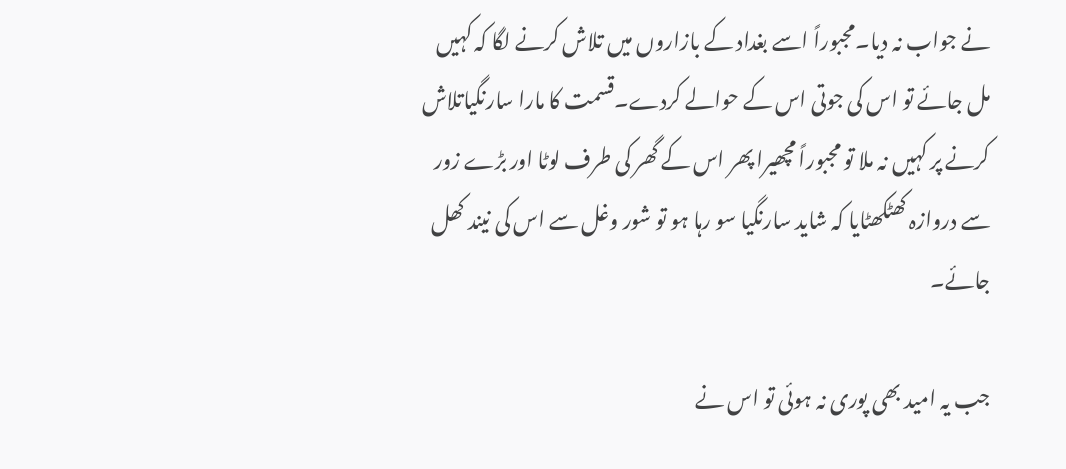نے جواب نہ دیا۔مجبوراً اسے بغداد کے بازاروں میں تلاش کرنے لگا کہ کہیں مل جائے تو اس کی جوتی اس کے حوالے کردے۔قسمت کا مارا سارنگیاتلاش کرنے پر کہیں نہ ملا تو مجبوراً مچھیرا پھر اس کے گھر کی طرف لوٹا اور بڑے زور سے دروازہ کھٹکھٹایا کہ شاید سارنگیا سو رہا ہو تو شور وغل سے اس کی نیند کھل جائے۔

جب یہ امید بھی پوری نہ ہوئی تو اس نے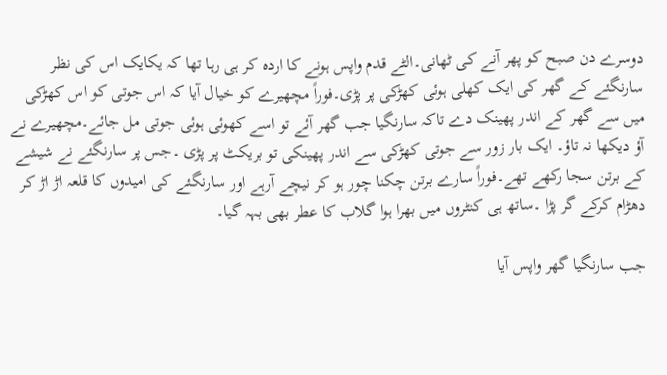دوسرے دن صبح کو پھر آنے کی ٹھانی۔الٹے قدم واپس ہونے کا اردہ کر ہی رہا تھا کہ یکایک اس کی نظر سارنگئے کے گھر کی ایک کھلی ہوئی کھڑکی پر پڑی۔فوراً مچھیرے کو خیال آیا کہ اس جوتی کو اس کھڑکی میں سے گھر کے اندر پھینک دے تاکہ سارنگیا جب گھر آئے تو اسے کھوئی ہوئی جوتی مل جائے۔مچھیرے نے آؤ دیکھا نہ تاؤ۔ ایک بار زور سے جوتی کھڑکی سے اندر پھینکی تو بریکٹ پر پڑی ۔جس پر سارنگئے نے شیشے کے برتن سجا رکھے تھے۔فوراً سارے برتن چکنا چور ہو کر نیچے آرہے اور سارنگئے کی امیدوں کا قلعہ اڑ اڑ کر دھڑام کرکے گر پڑا ۔ساتھ ہی کنٹروں میں بھرا ہوا گلاب کا عطر بھی بہہ گیا۔

جب سارنگیا گھر واپس آیا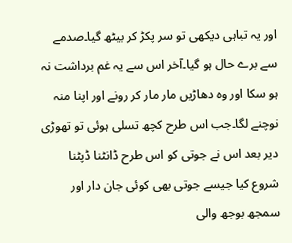اور یہ تباہی دیکھی تو سر پکڑ کر بیٹھ گیا۔صدمے سے برے حال ہو گیا۔آخر اس سے یہ غم برداشت نہ ہو سکا اور وہ دھاڑیں مار مار کر رونے اور اپنا منہ نوچنے لگا۔جب اس طرح کچھ تسلی ہوئی تو تھوڑی دیر بعد اس نے جوتی کو اس طرح ڈانٹنا ڈپٹنا شروع کیا جیسے جوتی بھی کوئی جان دار اور سمجھ بوجھ والی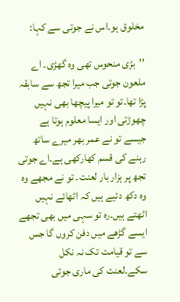مخلوق ہو۔اس نے جوتی سے کہا:

’’بڑی منحوس تھی وہ گھڑی۔ اے ملعون جوتی جب میرا تجھ سے سابقہ پڑا تھا۔تو تو میرا پیچھا بھی نہیں چھوڑتی اور ایسا معلوم ہوتا ہے جیسے تو نے عمر بھر میرے ساتھ رہنے کی قسم کھارکھی ہے۔اے جوتی تجھ پر ہزار بار لعنت۔ تو نے مجھے وہ وہ دکھ دئیے ہیں کہ اٹھائے نہیں اٹھتے ہیں۔رہ تو سہی میں بھی تجھے ایسے گڑھے میں دفن کروں گا جس سے تو قیامت تک نہ نکل سکے۔لعنت کی ماری جوتی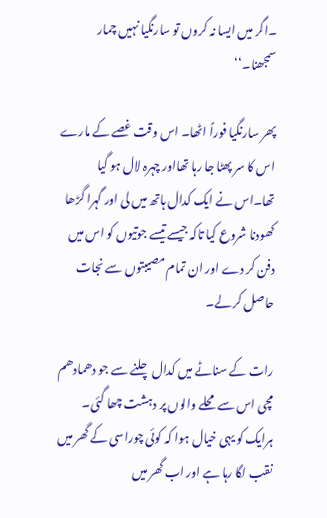۔اگر میں ایسا نہ کروں تو سارنگیا نہیں چمار سمجھنا۔‘‘

پھر سارنگیا فوراً اٹھا۔ اس وقت غصے کے مارے اس کا سر پھٹا جا رہا تھااور چہرہ لال ہو گیا تھا۔اس نے ایک کدال ہاتھ میں لی اور گہرا گڑھا کھودنا شروع کیا تاکہ جیسے تیسے جوتیوں کو اس میں دفن کر دے اور ان تمام مصیبتوں سے نجات حاصل کر لے۔

رات کے سناٹے میں کدال چلنے سے جو دھمادھم مچی اس سے محلے والوں پر دہشت چھا گئی۔ ہرایک کو یہی خیال ہوا کہ کوئی چوراسی کے گھر میں نقب لگا رہا ہے اور اب گھر میں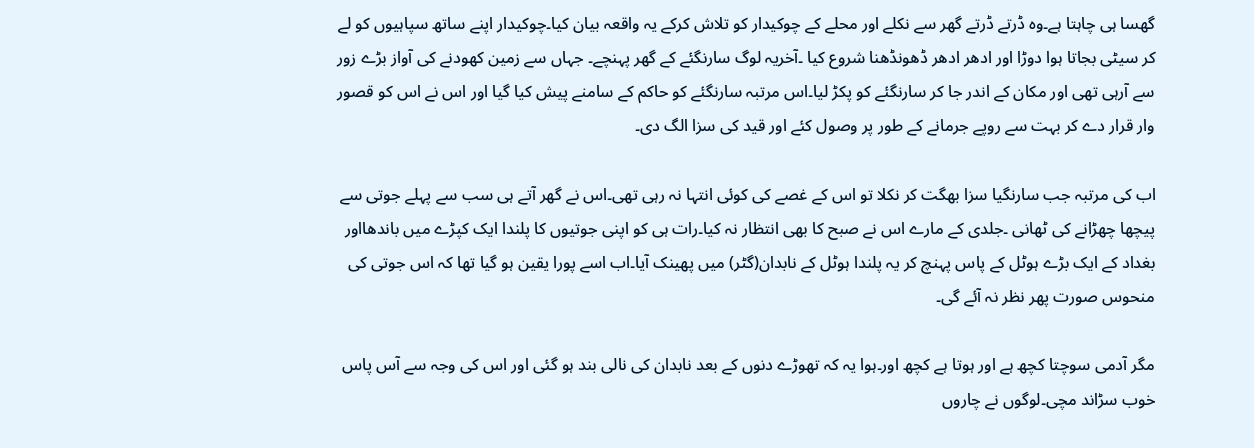گھسا ہی چاہتا ہے۔وہ ڈرتے ڈرتے گھر سے نکلے اور محلے کے چوکیدار کو تلاش کرکے یہ واقعہ بیان کیا۔چوکیدار اپنے ساتھ سپاہیوں کو لے کر سیٹی بجاتا ہوا دوڑا اور ادھر ادھر ڈھونڈھنا شروع کیا ۔آخریہ لوگ سارنگئے کے گھر پہنچے۔ جہاں سے زمین کھودنے کی آواز بڑے زور سے آرہی تھی اور مکان کے اندر جا کر سارنگئے کو پکڑ لیا۔اس مرتبہ سارنگئے کو حاکم کے سامنے پیش کیا گیا اور اس نے اس کو قصور وار قرار دے کر بہت سے روپے جرمانے کے طور پر وصول کئے اور قید کی سزا الگ دی۔

اب کی مرتبہ جب سارنگیا سزا بھگت کر نکلا تو اس کے غصے کی کوئی انتہا نہ رہی تھی۔اس نے گھر آتے ہی سب سے پہلے جوتی سے پیچھا چھڑانے کی ٹھانی ۔جلدی کے مارے اس نے صبح کا بھی انتظار نہ کیا۔رات ہی کو اپنی جوتیوں کا پلندا ایک کپڑے میں باندھااور بغداد کے ایک بڑے ہوٹل کے پاس پہنچ کر یہ پلندا ہوٹل کے نابدان(گٹر) میں پھینک آیا۔اب اسے پورا یقین ہو گیا تھا کہ اس جوتی کی منحوس صورت پھر نظر نہ آئے گی۔

مگر آدمی سوچتا کچھ ہے اور ہوتا ہے کچھ اور۔ہوا یہ کہ تھوڑے دنوں کے بعد نابدان کی نالی بند ہو گئی اور اس کی وجہ سے آس پاس خوب سڑاند مچی۔لوگوں نے چاروں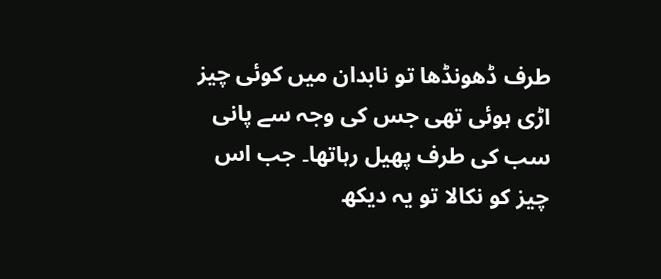طرف ڈھونڈھا تو نابدان میں کوئی چیز اڑی ہوئی تھی جس کی وجہ سے پانی سب کی طرف پھیل رہاتھا۔ جب اس چیز کو نکالا تو یہ دیکھ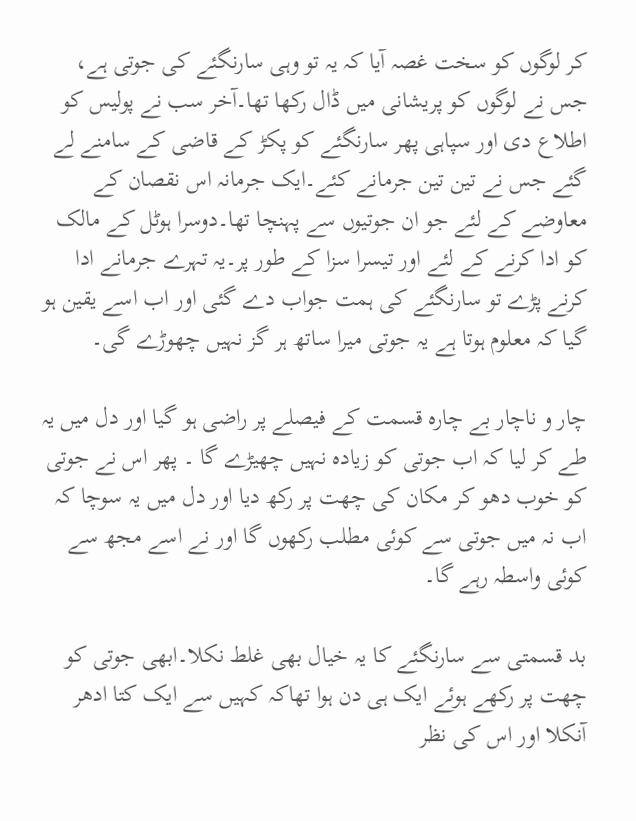کر لوگوں کو سخت غصہ آیا کہ یہ تو وہی سارنگئے کی جوتی ہے، جس نے لوگوں کو پریشانی میں ڈال رکھا تھا۔آخر سب نے پولیس کو اطلاع دی اور سپاہی پھر سارنگئے کو پکڑ کے قاضی کے سامنے لے گئے جس نے تین تین جرمانے کئے۔ایک جرمانہ اس نقصان کے معاوضے کے لئے جو ان جوتیوں سے پہنچا تھا۔دوسرا ہوٹل کے مالک کو ادا کرنے کے لئے اور تیسرا سزا کے طور پر۔یہ تہرے جرمانے ادا کرنے پڑے تو سارنگئے کی ہمت جواب دے گئی اور اب اسے یقین ہو گیا کہ معلوم ہوتا ہے یہ جوتی میرا ساتھ ہر گز نہیں چھوڑے گی۔

چار و ناچار بے چارہ قسمت کے فیصلے پر راضی ہو گیا اور دل میں یہ طے کر لیا کہ اب جوتی کو زیادہ نہیں چھیڑے گا ۔ پھر اس نے جوتی کو خوب دھو کر مکان کی چھت پر رکھ دیا اور دل میں یہ سوچا کہ اب نہ میں جوتی سے کوئی مطلب رکھوں گا اور نے اسے مجھ سے کوئی واسطہ رہے گا۔

بد قسمتی سے سارنگئے کا یہ خیال بھی غلط نکلا۔ابھی جوتی کو چھت پر رکھے ہوئے ایک ہی دن ہوا تھاکہ کہیں سے ایک کتا ادھر آنکلا اور اس کی نظر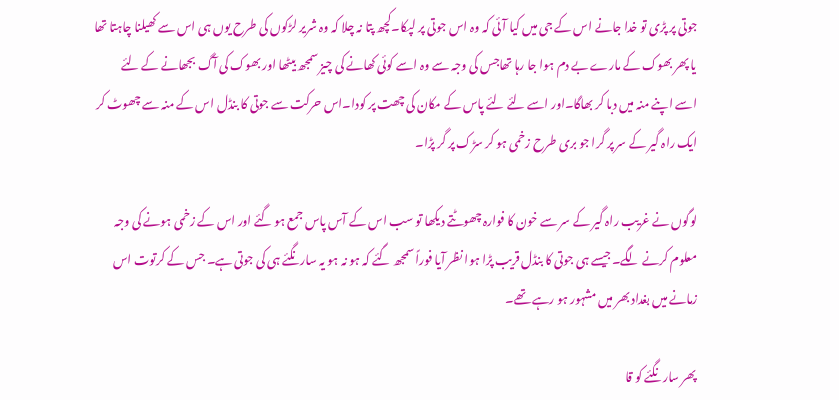جوتی پر پڑی تو خدا جانے اس کے جی میں کیا آئی کہ وہ اس جوتی پر لپکا۔کچھ پتا نہ چلا کہ وہ شریر لڑکوں کی طرح یوں ہی اس سے کھیلنا چاہتا تھا یا پھر بھوک کے مارے بے دم ہوا جا رہا تھاجس کی وجہ سے وہ اسے کوئی کھانے کی چیز سمجھ بیٹھا اور بھوک کی آگ بجھانے کے لئے اسے اپنے منہ میں دبا کر بھاگا۔اور اسے لئے لئے پاس کے مکان کی چھت پر کودا۔اس حرکت سے جوتی کا بنڈل اس کے منہ سے چھوٹ کر ایک راہ گیر کے سر پر گرا جو بری طرح زخمی ہو کر سڑک پر گر پڑا۔

لوگوں نے غریب راہ گیر کے سر سے خون کا فوارہ چھوٹتے دیکھا تو سب اس کے آس پاس جمع ہو گئے اور اس کے زخمی ہونے کی وجہ معلوم کرنے لگے۔جیسے ہی جوتی کا بنڈل قریب پڑا ہوا نظر آیا فوراً سمجھ گئے کہ ہو نہ ہو یہ سارنگئے ہی کی جوتی ہے۔ جس کے کرتوت اس زمانے میں بغداد بھر میں مشہور ہو رہے تھے۔

پھر سارنگئے کو قا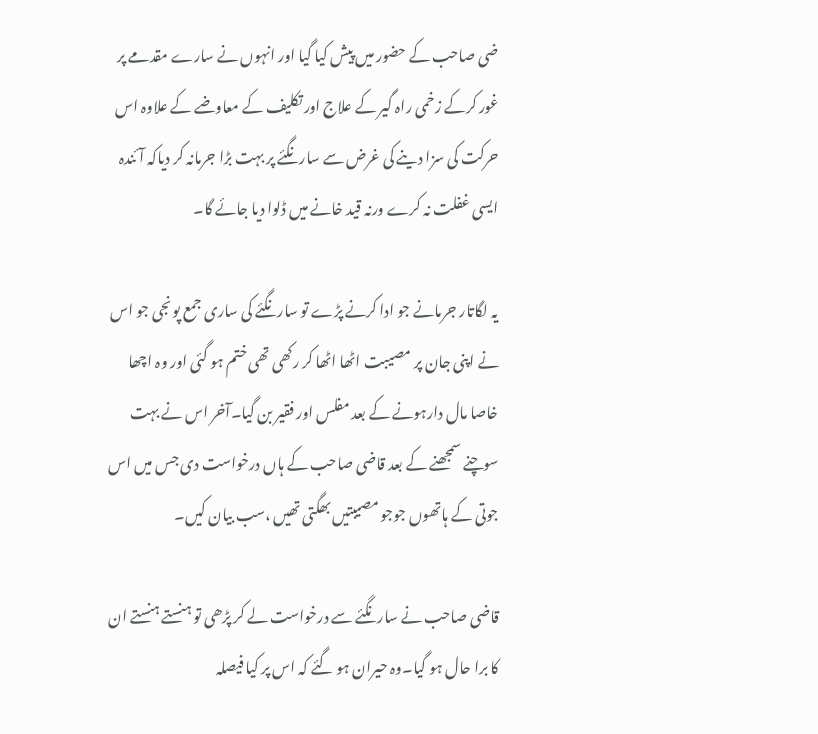ضی صاحب کے حضور میں پیش کیا گیا اور انہوں نے سارے مقدمے پر غور کرکے زخمی راہ گیر کے علاج اور تکلیف کے معاوضے کے علاوہ اس حرکت کی سزا دینے کی غرض سے سارنگئے پر بہت بڑا جرمانہ کر دیاکہ آئندہ ایسی غفلت نہ کرے ورنہ قید خانے میں ڈلوا دیا جائے گا۔

یہ لگاتار جرمانے جو ادا کرنے پڑے تو سارنگئے کی ساری جمع پونجی جو اس نے اپنی جان پر مصیبت اٹھا اٹھا کر رکھی تھی ختم ہو گئی اور وہ اچھا خاصا مال دارہونے کے بعد مفلس اور فقیر بن گیا۔آخر اس نے بہت سوچنے سمجھنے کے بعد قاضی صاحب کے ہاں درخواست دی جس میں اس جوتی کے ہاتھوں جوجو مصیبتیں بھگتی تھیں ،سب بیان کیں۔

قاضی صاحب نے سارنگئے سے درخواست لے کر پڑھی تو ہنستے ہنستے ان کا برا حال ہو گیا۔وہ حیران ہو گئے کہ اس پر کیا فیصلہ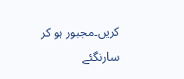کریں۔مجبور ہو کر سارنگئے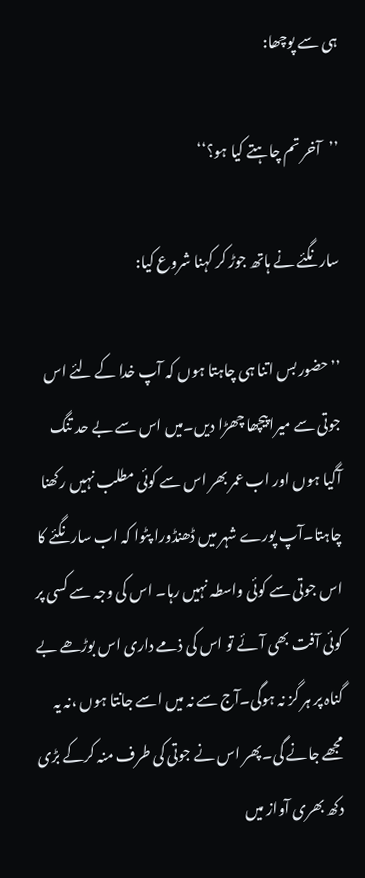ہی سے پوچھا:

’’آخر تم چاہتے کیا ہو؟‘‘

سارنگئے نے ہاتھ جوڑ کر کہنا شروع کیا:

’’حضور بس اتنا ہی چاہتا ہوں کہ آپ خدا کے لئے اس جوتی سے میرا پیچھا چھڑا دیں۔میں اس سے بے حد تنگ آگیا ہوں اور اب عمر بھر اس سے کوئی مطلب نہیں رکھنا چاہتا۔آپ پورے شہر میں ڈھنڈورا پٹوا کہ اب سارنگئے کا اس جوتی سے کوئی واسطہ نہیں رہا۔ اس کی وجہ سے کسی پر کوئی آفت بھی آئے تو اس کی ذمے داری اس بوڑھے بے گناہ پر ہر گز نہ ہوگی۔آج سے نہ میں اسے جانتا ہوں ،نہ یہ مجھے جانے گی۔پھر اس نے جوتی کی طرف منہ کرکے بڑی دکھ بھری آواز میں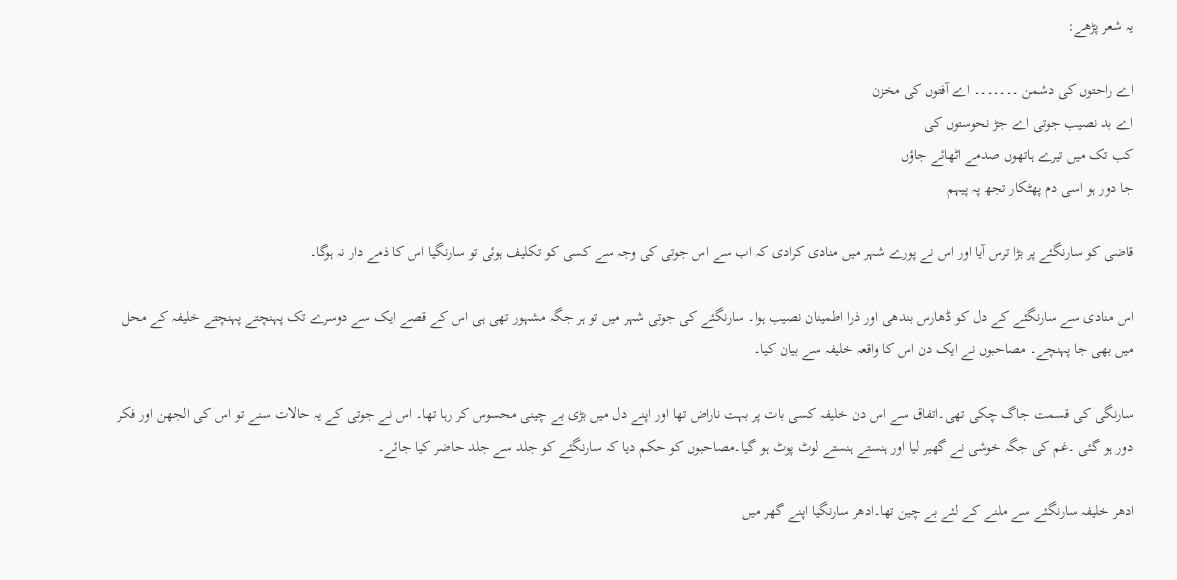یہ شعر پڑھے:

اے راحتوں کی دشمن ۔۔۔۔۔۔۔ اے آفتوں کی مخزن
اے بد نصیب جوتی اے جڑ نحوستوں کی
کب تک میں تیرے ہاتھوں صدمے اٹھائے جاؤں
جا دور ہو اسی دم پھٹکار تجھ پہ پیہم

قاضی کو سارنگئے پر بڑا ترس آیا اور اس نے پورے شہر میں منادی کرادی کہ اب سے اس جوتی کی وجہ سے کسی کو تکلیف ہوئی تو سارنگیا اس کا ذمے دار نہ ہوگا۔

اس منادی سے سارنگئے کے دل کو ڈھارس بندھی اور ذرا اطمینان نصیب ہوا۔ سارنگئے کی جوتی شہر میں تو ہر جگہ مشہور تھی ہی اس کے قصے ایک سے دوسرے تک پہنچتے پہنچتے خلیفہ کے محل میں بھی جا پہنچے۔ مصاحبوں نے ایک دن اس کا واقعہ خلیفہ سے بیان کیا۔

سارنگی کی قسمت جاگ چکی تھی۔اتفاق سے اس دن خلیفہ کسی بات پر بہت ناراض تھا اور اپنے دل میں بڑی بے چینی محسوس کر رہا تھا۔ اس نے جوتی کے یہ حالات سنے تو اس کی الجھن اور فکر دور ہو گئی ۔غم کی جگہ خوشی نے گھیر لیا اور ہنستے ہنستے لوٹ پوٹ ہو گیا۔مصاحبوں کو حکم دیا کہ سارنگئے کو جلد سے جلد حاضر کیا جائے۔

ادھر خلیفہ سارنگئے سے ملنے کے لئے بے چین تھا۔ادھر سارنگیا اپنے گھر میں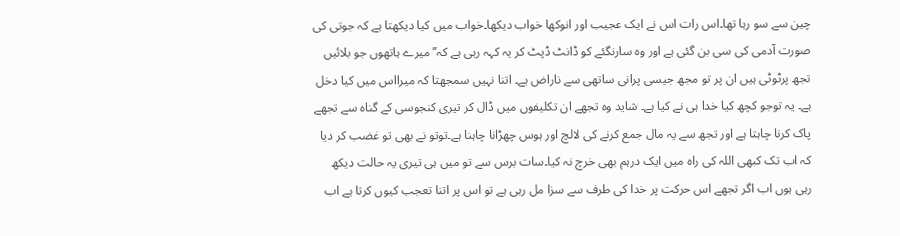چین سے سو رہا تھا۔اس رات اس نے ایک عجیب اور انوکھا خواب دیکھا۔خواب میں کیا دیکھتا ہے کہ جوتی کی صورت آدمی کی سی بن گئی ہے اور وہ سارنگئے کو ڈانٹ ڈپٹ کر یہ کہہ رہی ہے کہ’’ میرے ہاتھوں جو بلائیں تجھ پرٹوٹی ہیں ان پر تو مجھ جیسی پرانی ساتھی سے ناراض ہے۔ اتنا نہیں سمجھتا کہ میرااس میں کیا دخل ہے۔ یہ توجو کچھ کیا خدا ہی نے کیا ہے۔ شاید وہ تجھے ان تکلیفوں میں ڈال کر تیری کنجوسی کے گناہ سے تجھے پاک کرنا چاہتا ہے اور تجھ سے یہ مال جمع کرنے کی لالچ اور ہوس چھڑانا چاہنا ہے۔توتو نے بھی تو غضب کر دیا کہ اب تک کبھی اللہ کی راہ میں ایک درہم بھی خرچ نہ کیا۔سات برس سے تو میں ہی تیری یہ حالت دیکھ رہی ہوں اب اگر تجھے اس حرکت پر خدا کی طرف سے سزا مل رہی ہے تو اس پر اتنا تعجب کیوں کرتا ہے اب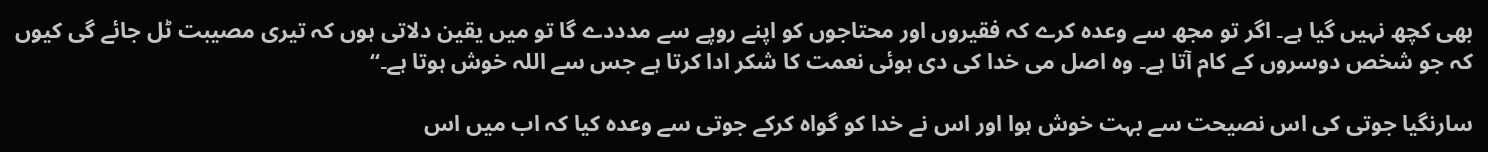بھی کچھ نہیں گیا ہے۔ اگر تو مجھ سے وعدہ کرے کہ فقیروں اور محتاجوں کو اپنے روپے سے مدددے گا تو میں یقین دلاتی ہوں کہ تیری مصیبت ٹل جائے گی کیوں کہ جو شخص دوسروں کے کام آتا ہے۔ وہ اصل می خدا کی دی ہوئی نعمت کا شکر ادا کرتا ہے جس سے اللہ خوش ہوتا ہے۔‘‘

سارنگیا جوتی کی اس نصیحت سے بہت خوش ہوا اور اس نے خدا کو گواہ کرکے جوتی سے وعدہ کیا کہ اب میں اس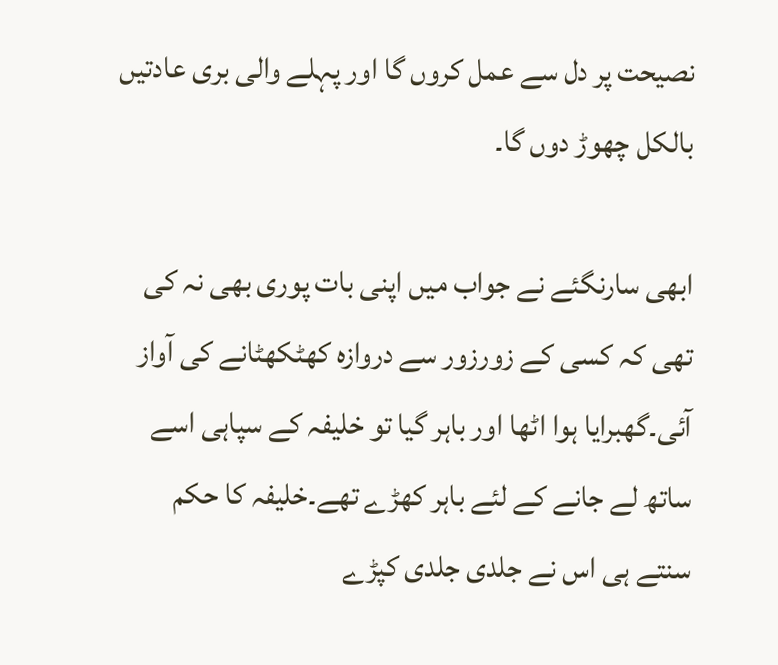نصیحت پر دل سے عمل کروں گا اور پہلے والی بری عادتیں بالکل چھوڑ دوں گا۔

ابھی سارنگئے نے جواب میں اپنی بات پوری بھی نہ کی تھی کہ کسی کے زورزور سے دروازہ کھٹکھٹانے کی آواز آئی۔گھبرایا ہوا اٹھا اور باہر گیا تو خلیفہ کے سپاہی اسے ساتھ لے جانے کے لئے باہر کھڑے تھے۔خلیفہ کا حکم سنتے ہی اس نے جلدی جلدی کپڑے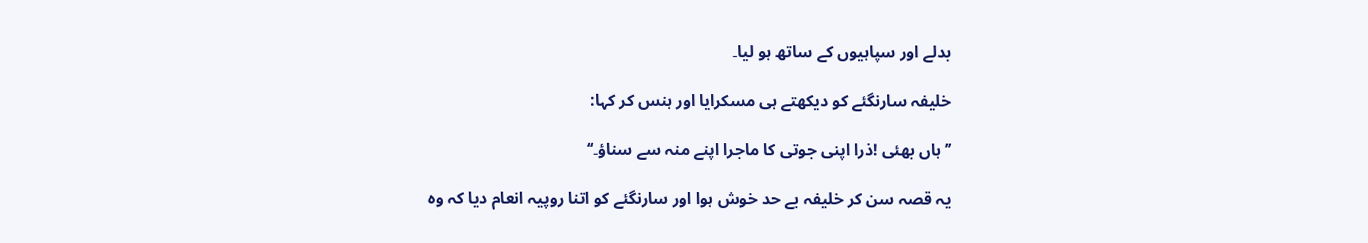بدلے اور سپاہیوں کے ساتھ ہو لیا۔

خلیفہ سارنگئے کو دیکھتے ہی مسکرایا اور ہنس کر کہا:

’’ہاں بھئی !ذرا اپنی جوتی کا ماجرا اپنے منہ سے سناؤ۔‘‘

یہ قصہ سن کر خلیفہ بے حد خوش ہوا اور سارنگئے کو اتنا روپیہ انعام دیا کہ وہ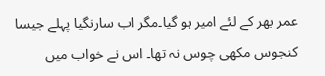عمر بھر کے لئے امیر ہو گیا۔مگر اب سارنگیا پہلے جیسا کنجوس مکھی چوس نہ تھا۔ اس نے خواب میں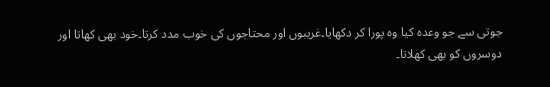جوتی سے جو وعدہ کیا وہ پورا کر دکھایا۔غریبوں اور محتاجوں کی خوب مدد کرتا۔خود بھی کھاتا اور دوسروں کو بھی کھلاتا۔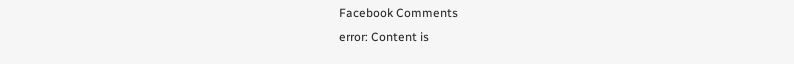Facebook Comments
error: Content is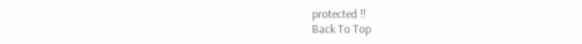protected !!
Back To Top